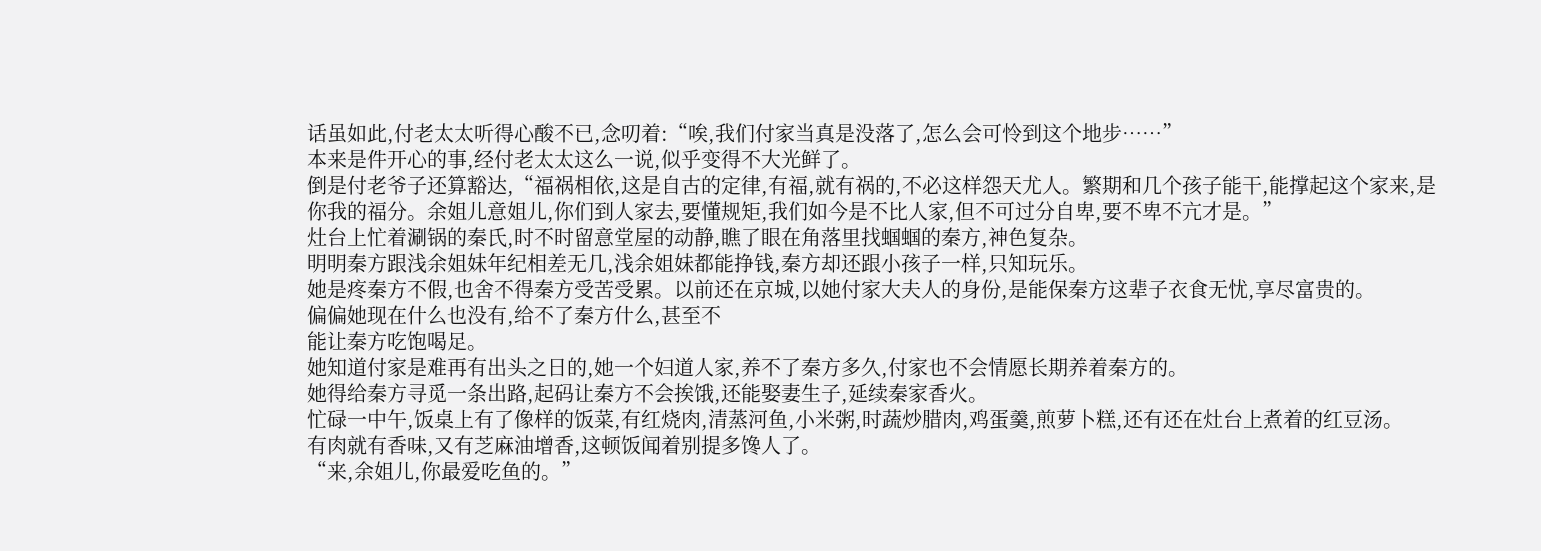话虽如此,付老太太听得心酸不已,念叨着:“唉,我们付家当真是没落了,怎么会可怜到这个地步……”
本来是件开心的事,经付老太太这么一说,似乎变得不大光鲜了。
倒是付老爷子还算豁达,“福祸相依,这是自古的定律,有福,就有祸的,不必这样怨天尤人。繁期和几个孩子能干,能撑起这个家来,是你我的福分。余姐儿意姐儿,你们到人家去,要懂规矩,我们如今是不比人家,但不可过分自卑,要不卑不亢才是。”
灶台上忙着涮锅的秦氏,时不时留意堂屋的动静,瞧了眼在角落里找蝈蝈的秦方,神色复杂。
明明秦方跟浅余姐妹年纪相差无几,浅余姐妹都能挣钱,秦方却还跟小孩子一样,只知玩乐。
她是疼秦方不假,也舍不得秦方受苦受累。以前还在京城,以她付家大夫人的身份,是能保秦方这辈子衣食无忧,享尽富贵的。
偏偏她现在什么也没有,给不了秦方什么,甚至不
能让秦方吃饱喝足。
她知道付家是难再有出头之日的,她一个妇道人家,养不了秦方多久,付家也不会情愿长期养着秦方的。
她得给秦方寻觅一条出路,起码让秦方不会挨饿,还能娶妻生子,延续秦家香火。
忙碌一中午,饭桌上有了像样的饭菜,有红烧肉,清蒸河鱼,小米粥,时蔬炒腊肉,鸡蛋羹,煎萝卜糕,还有还在灶台上煮着的红豆汤。
有肉就有香味,又有芝麻油增香,这顿饭闻着别提多馋人了。
“来,余姐儿,你最爱吃鱼的。”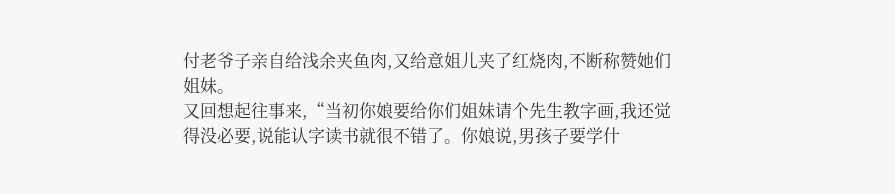付老爷子亲自给浅余夹鱼肉,又给意姐儿夹了红烧肉,不断称赞她们姐妹。
又回想起往事来,“当初你娘要给你们姐妹请个先生教字画,我还觉得没必要,说能认字读书就很不错了。你娘说,男孩子要学什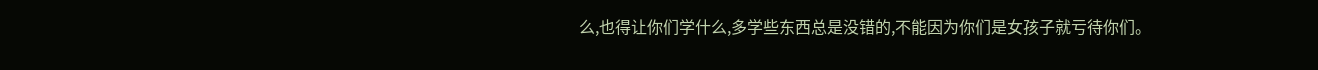么,也得让你们学什么,多学些东西总是没错的,不能因为你们是女孩子就亏待你们。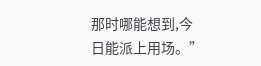那时哪能想到,今日能派上用场。”